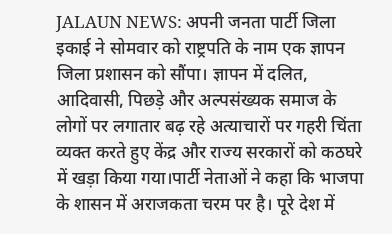JALAUN NEWS: अपनी जनता पार्टी जिला इकाई ने सोमवार को राष्ट्रपति के नाम एक ज्ञापन जिला प्रशासन को सौंपा। ज्ञापन में दलित, आदिवासी, पिछड़े और अल्पसंख्यक समाज के लोगों पर लगातार बढ़ रहे अत्याचारों पर गहरी चिंता व्यक्त करते हुए केंद्र और राज्य सरकारों को कठघरे में खड़ा किया गया।पार्टी नेताओं ने कहा कि भाजपा के शासन में अराजकता चरम पर है। पूरे देश में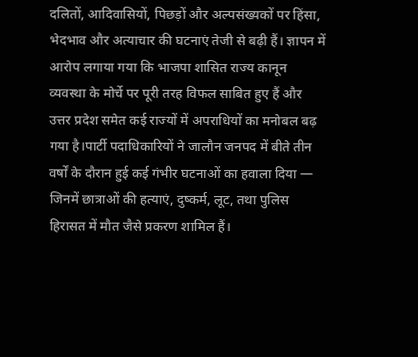दलितों, आदिवासियों, पिछड़ों और अल्पसंख्यकों पर हिंसा, भेदभाव और अत्याचार की घटनाएं तेजी से बढ़ी हैं। ज्ञापन में आरोप लगाया गया कि भाजपा शासित राज्य कानून व्यवस्था के मोर्चे पर पूरी तरह विफल साबित हुए हैं और उत्तर प्रदेश समेत कई राज्यों में अपराधियों का मनोबल बढ़ गया है।पार्टी पदाधिकारियों ने जालौन जनपद में बीते तीन वर्षों के दौरान हुई कई गंभीर घटनाओं का हवाला दिया — जिनमें छात्राओं की हत्याएं, दुष्कर्म, लूट, तथा पुलिस हिरासत में मौत जैसे प्रकरण शामिल हैं।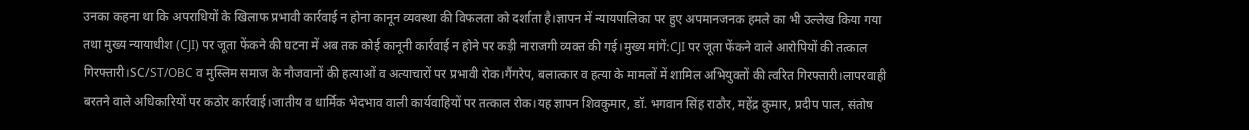उनका कहना था कि अपराधियों के खिलाफ प्रभावी कार्रवाई न होना कानून व्यवस्था की विफलता को दर्शाता है।ज्ञापन में न्यायपालिका पर हुए अपमानजनक हमले का भी उल्लेख किया गया तथा मुख्य न्यायाधीश (CJI) पर जूता फेंकने की घटना में अब तक कोई कानूनी कार्रवाई न होने पर कड़ी नाराजगी व्यक्त की गई।मुख्य मांगें:CJI पर जूता फेंकने वाले आरोपियों की तत्काल गिरफ्तारी।SC/ST/OBC व मुस्लिम समाज के नौजवानों की हत्याओं व अत्याचारों पर प्रभावी रोक।गैंगरेप, बलात्कार व हत्या के मामलों में शामिल अभियुक्तों की त्वरित गिरफ्तारी।लापरवाही बरतने वाले अधिकारियों पर कठोर कार्रवाई।जातीय व धार्मिक भेदभाव वाली कार्यवाहियों पर तत्काल रोक।यह ज्ञापन शिवकुमार, डॉ. भगवान सिंह राठौर, महेंद्र कुमार, प्रदीप पाल, संतोष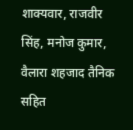शाक्यवार, राजवीर सिंह, मनोज कुमार, वैलारा शहजाद तैनिक सहित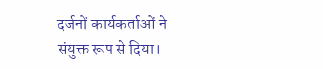दर्जनों कार्यकर्ताओं ने संयुक्त रूप से दिया।